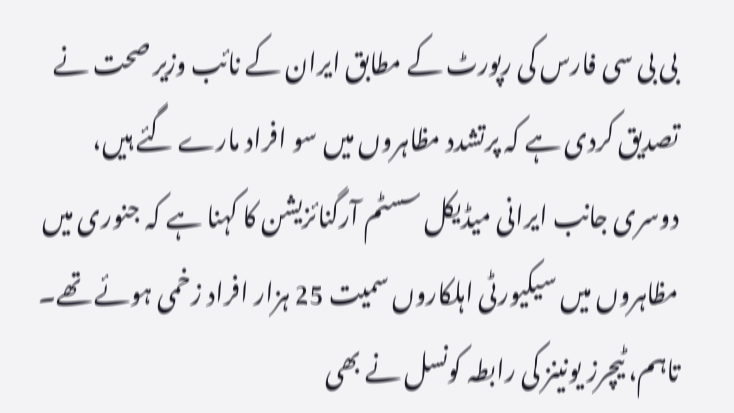بی بی سی فارس کی رپورٹ کے مطابق ایران کے نائب وزیر صحت نے تصدیق کردی ہے کہ پرتشدد مظاہروں میں سو افراد مارے گئے ہیں، دوسری جانب ایرانی میڈیکل سسٹم آرگنائزیشن کا کہنا ہے کہ جنوری میں مظاہروں میں سیکیورٹی اہلکاروں سمیت 25 ہزار افراد زخمی ہوئے تھے۔
تاہم، ٹیچرز یونینز کی رابطہ کونسل نے بھی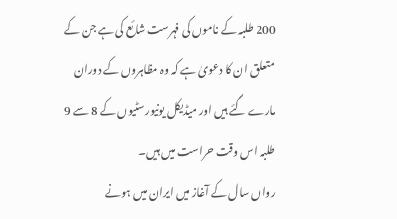200 طلبہ کے ناموں کی فہرست شائع کی ہے جن کے متعلق ان کا دعویٰ ہے کہ وہ مظاہروں کے دوران مارے گئے ہیں اور میڈیکل یونیورسٹیوں کے 8 سے 9 طلبہ اس وقت حراست میں ہیں۔
رواں سال کے آغاز میں ایران میں ہونے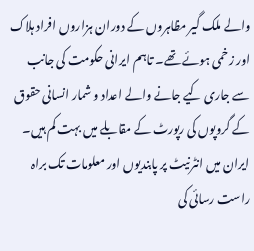والے ملک گیر مظاہروں کے دوران ہزاروں افراد ہلاک اور زخمی ہوئے تھے۔ تاہم ایرانی حکومت کی جانب سے جاری کیے جانے والے اعداد و شمار انسانی حقوق کے گروپوں کی رپورٹ کے مقابلے میں بہت کم ہیں۔
ایران میں انٹرنیٹ پر پابندیوں اور معلومات تک براہ راست رسائی کی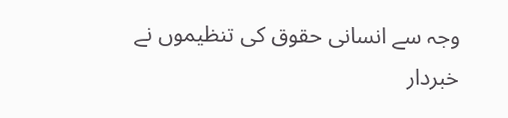وجہ سے انسانی حقوق کی تنظیموں نے خبردار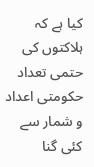کیا ہے کہ ہلاکتوں کی حتمی تعداد حکومتی اعداد و شمار سے کئی گنا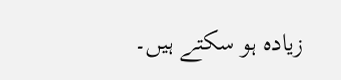زیادہ ہو سکتے ہیں۔